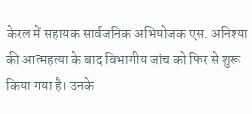केरल में सहायक सार्वजनिक अभियोजक एस. अनिश्या की आत्महत्या के बाद विभागीय जांच को फिर से शुरू किया गया है। उनके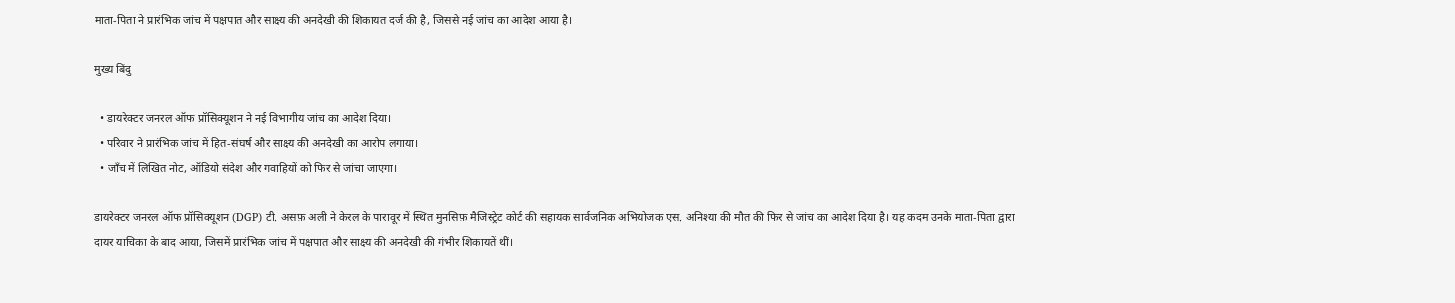माता‑पिता ने प्रारंभिक जांच में पक्षपात और साक्ष्य की अनदेखी की शिकायत दर्ज की है, जिससे नई जांच का आदेश आया है।

मुख्य बिंदु

  • डायरेक्टर जनरल ऑफ प्रॉसिक्यूशन ने नई विभागीय जांच का आदेश दिया।
  • परिवार ने प्रारंभिक जांच में हित‑संघर्ष और साक्ष्य की अनदेखी का आरोप लगाया।
  • जाँच में लिखित नोट, ऑडियो संदेश और गवाहियों को फिर से जांचा जाएगा।

डायरेक्टर जनरल ऑफ प्रॉसिक्यूशन (DGP) टी. असफ़ अली ने केरल के पारावूर में स्थित मुनसिफ़ मैजिस्ट्रेट कोर्ट की सहायक सार्वजनिक अभियोजक एस. अनिश्या की मौत की फिर से जांच का आदेश दिया है। यह कदम उनके माता‑पिता द्वारा दायर याचिका के बाद आया, जिसमें प्रारंभिक जांच में पक्षपात और साक्ष्य की अनदेखी की गंभीर शिकायतें थीं।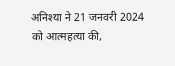अनिश्या ने 21 जनवरी 2024 को आत्महत्या की,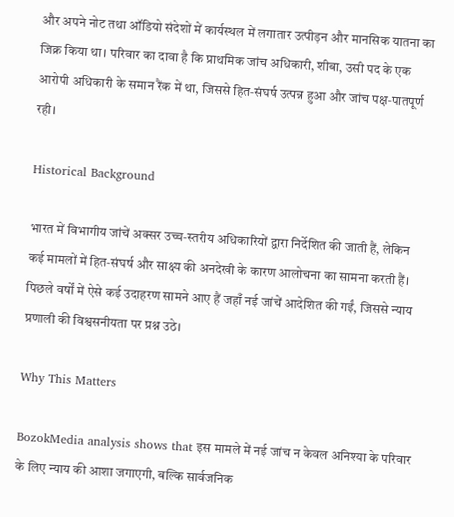और अपने नोट तथा ऑडियो संदेशों में कार्यस्थल में लगातार उत्पीड़न और मानसिक यातना का जिक्र किया था। परिवार का दावा है कि प्राथमिक जांच अधिकारी, शीबा, उसी पद के एक आरोपी अधिकारी के समान रैंक में था, जिससे हित‑संघर्ष उत्पन्न हुआ और जांच पक्ष‑पातपूर्ण रही।

Historical Background

भारत में विभागीय जांचें अक्सर उच्च‑स्तरीय अधिकारियों द्वारा निर्देशित की जाती हैं, लेकिन कई मामलों में हित‑संघर्ष और साक्ष्य की अनदेखी के कारण आलोचना का सामना करती हैं। पिछले वर्षों में ऐसे कई उदाहरण सामने आए हैं जहाँ नई जांचें आदेशित की गईं, जिससे न्याय प्रणाली की विश्वसनीयता पर प्रश्न उठे।

Why This Matters

BozokMedia analysis shows that इस मामले में नई जांच न केवल अनिश्या के परिवार के लिए न्याय की आशा जगाएगी, बल्कि सार्वजनिक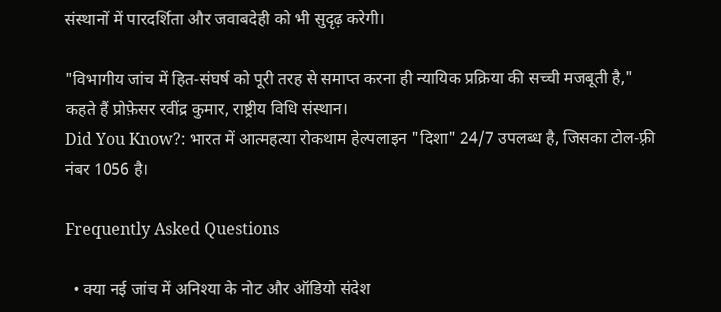संस्थानों में पारदर्शिता और जवाबदेही को भी सुदृढ़ करेगी।

"विभागीय जांच में हित‑संघर्ष को पूरी तरह से समाप्त करना ही न्यायिक प्रक्रिया की सच्ची मजबूती है," कहते हैं प्रोफ़ेसर रवींद्र कुमार, राष्ट्रीय विधि संस्थान।
Did You Know?: भारत में आत्महत्या रोकथाम हेल्पलाइन "दिशा" 24/7 उपलब्ध है, जिसका टोल‑फ़्री नंबर 1056 है।

Frequently Asked Questions

  • क्या नई जांच में अनिश्या के नोट और ऑडियो संदेश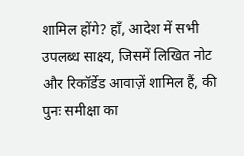शामिल होंगे? हाँ, आदेश में सभी उपलब्ध साक्ष्य, जिसमें लिखित नोट और रिकॉर्डेड आवाज़ें शामिल हैं, की पुनः समीक्षा का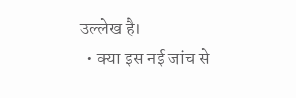उल्लेख है।
  • क्या इस नई जांच से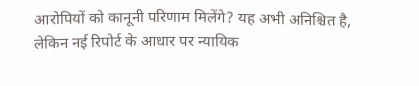आरोपियों को कानूनी परिणाम मिलेंगे? यह अभी अनिश्चित है, लेकिन नई रिपोर्ट के आधार पर न्यायिक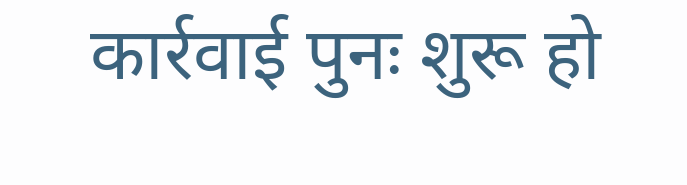कार्रवाई पुनः शुरू हो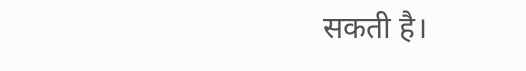सकती है।